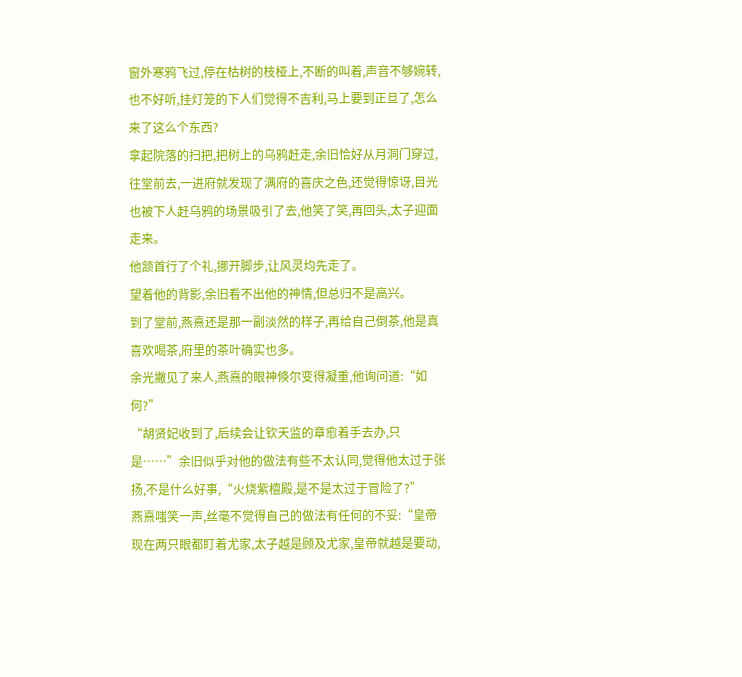窗外寒鸦飞过,停在枯树的枝桠上,不断的叫着,声音不够婉转,也不好听,挂灯笼的下人们觉得不吉利,马上要到正旦了,怎么来了这么个东西?
拿起院落的扫把,把树上的乌鸦赶走,余旧恰好从月洞门穿过,往堂前去,一进府就发现了满府的喜庆之色,还觉得惊讶,目光也被下人赶乌鸦的场景吸引了去,他笑了笑,再回头,太子迎面走来。
他颔首行了个礼,挪开脚步,让风灵均先走了。
望着他的背影,余旧看不出他的神情,但总归不是高兴。
到了堂前,燕熹还是那一副淡然的样子,再给自己倒茶,他是真喜欢喝茶,府里的茶叶确实也多。
余光撇见了来人,燕熹的眼神倏尔变得凝重,他询问道:“如何?”
“胡贤妃收到了,后续会让钦天监的章愈着手去办,只是……”余旧似乎对他的做法有些不太认同,觉得他太过于张扬,不是什么好事,“火烧紫檀殿,是不是太过于冒险了?”
燕熹嗤笑一声,丝毫不觉得自己的做法有任何的不妥:“皇帝现在两只眼都盯着尤家,太子越是顾及尤家,皇帝就越是要动,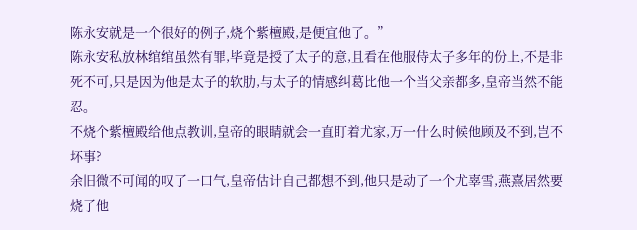陈永安就是一个很好的例子,烧个紫檀殿,是便宜他了。”
陈永安私放林绾绾虽然有罪,毕竟是授了太子的意,且看在他服侍太子多年的份上,不是非死不可,只是因为他是太子的软肋,与太子的情感纠葛比他一个当父亲都多,皇帝当然不能忍。
不烧个紫檀殿给他点教训,皇帝的眼睛就会一直盯着尤家,万一什么时候他顾及不到,岂不坏事?
余旧微不可闻的叹了一口气,皇帝估计自己都想不到,他只是动了一个尤辜雪,燕熹居然要烧了他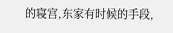的寝宫,东家有时候的手段,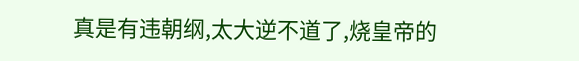真是有违朝纲,太大逆不道了,烧皇帝的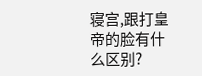寝宫,跟打皇帝的脸有什么区别?